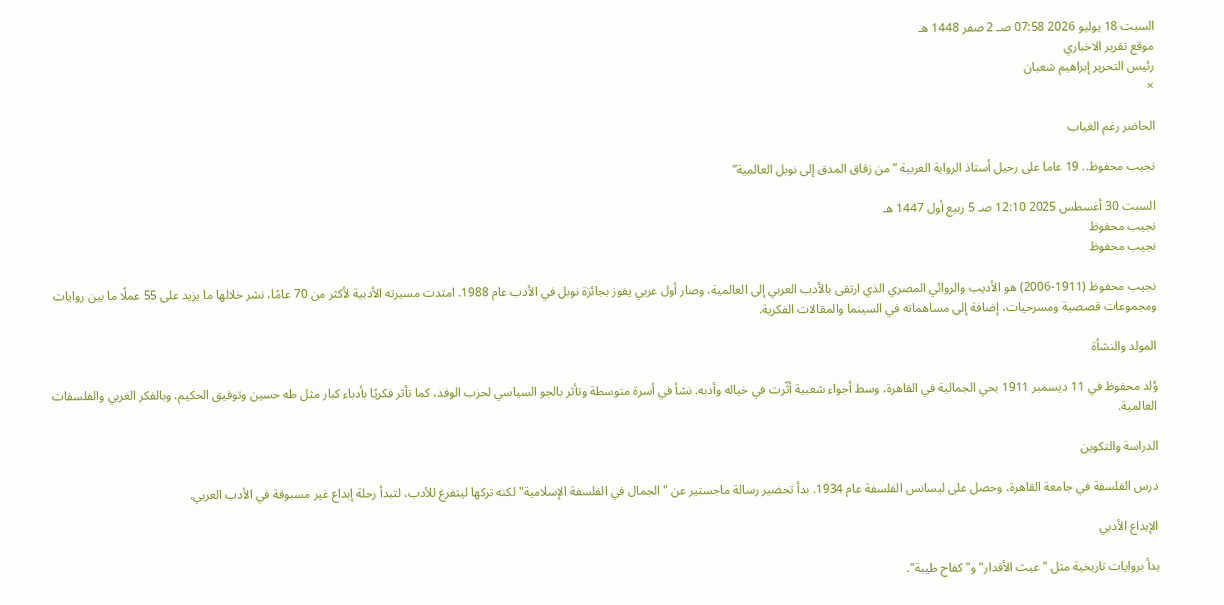السبت 18 يوليو 2026 07:58 صـ 2 صفر 1448 هـ
موقع تقرير الاخباري
رئيس التحرير إبراهيم شعبان
×

الحاضر رغم الغياب

نجيب محفوظ.. 19 عاما على رحيل أستاذ الرواية العربية ”من زقاق المدق إلى نوبل العالمية”

السبت 30 أغسطس 2025 12:10 صـ 5 ربيع أول 1447 هـ
نجيب محفوظ
نجيب محفوظ

نجيب محفوظ (1911-2006) هو الأديب والروائي المصري الذي ارتقى بالأدب العربي إلى العالمية، وصار أول عربي يفوز بجائزة نوبل في الأدب عام 1988. امتدت مسيرته الأدبية لأكثر من 70 عامًا، نشر خلالها ما يزيد على 55 عملًا ما بين روايات ومجموعات قصصية ومسرحيات، إضافة إلى مساهماته في السينما والمقالات الفكرية.

المولد والنشأة

وُلد محفوظ في 11 ديسمبر 1911 بحي الجمالية في القاهرة، وسط أجواء شعبية أثّرت في خياله وأدبه. نشأ في أسرة متوسطة وتأثر بالجو السياسي لحزب الوفد، كما تأثر فكريًا بأدباء كبار مثل طه حسين وتوفيق الحكيم، وبالفكر الغربي والفلسفات العالمية.

الدراسة والتكوين

درس الفلسفة في جامعة القاهرة، وحصل على ليسانس الفلسفة عام 1934. بدأ تحضير رسالة ماجستير عن "الجمال في الفلسفة الإسلامية" لكنه تركها ليتفرغ للأدب، لتبدأ رحلة إبداع غير مسبوقة في الأدب العربي.

الإبداع الأدبي

بدأ بروايات تاريخية مثل "عبث الأقدار" و"كفاح طيبة".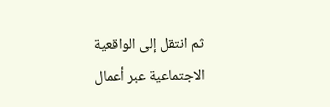ثم انتقل إلى الواقعية الاجتماعية عبر أعمال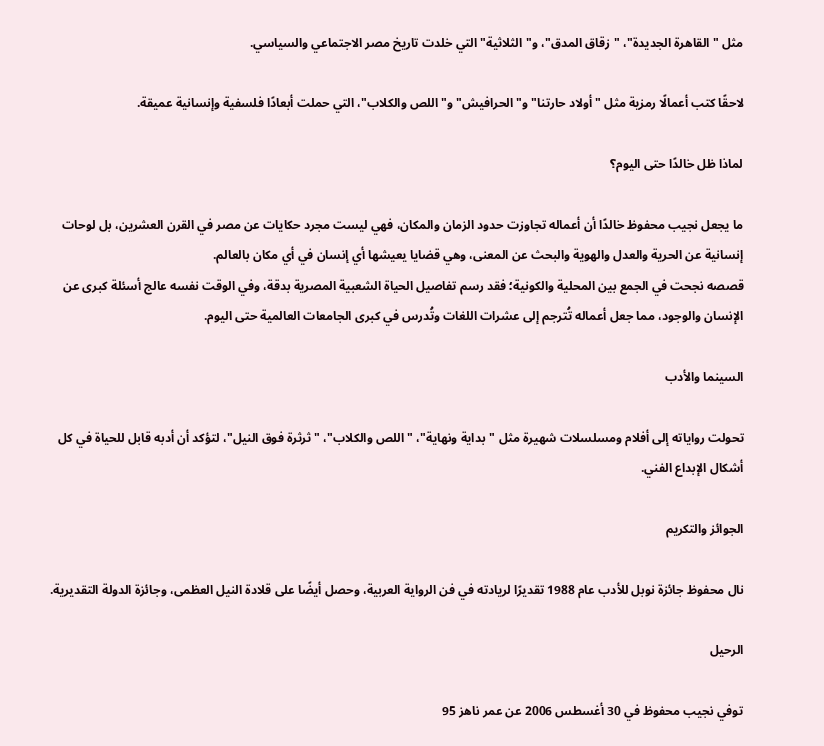مثل "القاهرة الجديدة"، "زقاق المدق"، و"الثلاثية" التي خلدت تاريخ مصر الاجتماعي والسياسي.

لاحقًا كتب أعمالًا رمزية مثل "أولاد حارتنا" و"الحرافيش" و"اللص والكلاب"، التي حملت أبعادًا فلسفية وإنسانية عميقة.

لماذا ظل خالدًا حتى اليوم؟

ما يجعل نجيب محفوظ خالدًا أن أعماله تجاوزت حدود الزمان والمكان، فهي ليست مجرد حكايات عن مصر في القرن العشرين، بل لوحات إنسانية عن الحرية والعدل والهوية والبحث عن المعنى، وهي قضايا يعيشها أي إنسان في أي مكان بالعالم.
قصصه نجحت في الجمع بين المحلية والكونية؛ فقد رسم تفاصيل الحياة الشعبية المصرية بدقة، وفي الوقت نفسه عالج أسئلة كبرى عن الإنسان والوجود، مما جعل أعماله تُترجم إلى عشرات اللغات وتُدرس في كبرى الجامعات العالمية حتى اليوم.

السينما والأدب

تحولت رواياته إلى أفلام ومسلسلات شهيرة مثل "بداية ونهاية"، "اللص والكلاب"، "ثرثرة فوق النيل"، لتؤكد أن أدبه قابل للحياة في كل أشكال الإبداع الفني.

الجوائز والتكريم

نال محفوظ جائزة نوبل للأدب عام 1988 تقديرًا لريادته في فن الرواية العربية، وحصل أيضًا على قلادة النيل العظمى، وجائزة الدولة التقديرية.

الرحيل

توفي نجيب محفوظ في 30 أغسطس 2006 عن عمر ناهز 95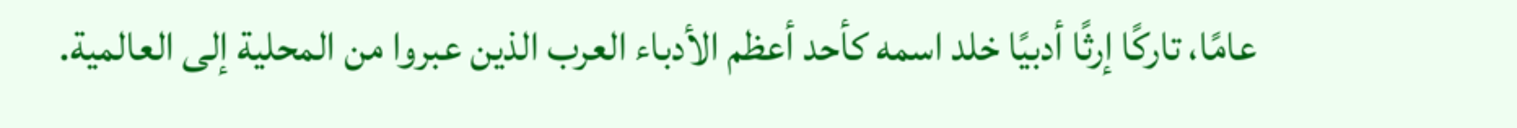عامًا، تاركًا إرثًا أدبيًا خلد اسمه كأحد أعظم الأدباء العرب الذين عبروا من المحلية إلى العالمية.